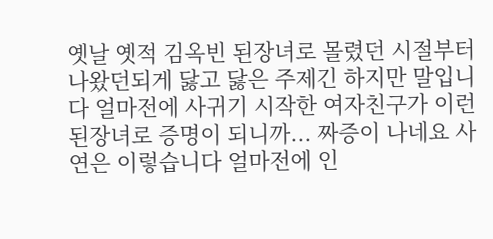옛날 옛적 김옥빈 된장녀로 몰렸던 시절부터 나왔던되게 닳고 닳은 주제긴 하지만 말입니다 얼마전에 사귀기 시작한 여자친구가 이런 된장녀로 증명이 되니까... 짜증이 나네요 사연은 이렇습니다 얼마전에 인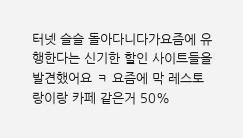터넷 슬슬 돌아다니다가요즘에 유행한다는 신기한 할인 사이트들을 발견했어요 ㅋ 요즘에 막 레스토랑이랑 카페 같은거 50%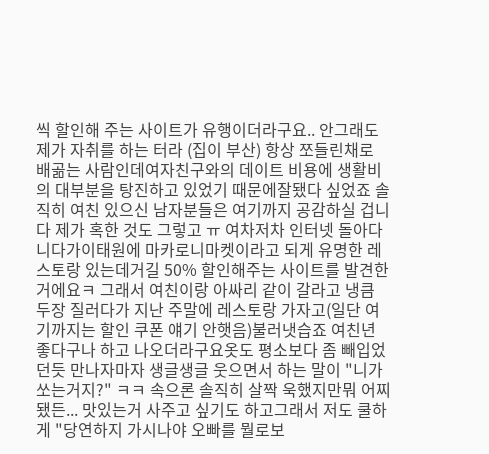씩 할인해 주는 사이트가 유행이더라구요.. 안그래도 제가 자취를 하는 터라 (집이 부산) 항상 쪼들린채로 배곪는 사람인데여자친구와의 데이트 비용에 생활비의 대부분을 탕진하고 있었기 때문에잘됐다 싶었죠 솔직히 여친 있으신 남자분들은 여기까지 공감하실 겁니다 제가 혹한 것도 그렇고 ㅠ 여차저차 인터넷 돌아다니다가이태원에 마카로니마켓이라고 되게 유명한 레스토랑 있는데거길 50% 할인해주는 사이트를 발견한거에요ㅋ 그래서 여친이랑 아싸리 같이 갈라고 냉큼 두장 질러다가 지난 주말에 레스토랑 가자고(일단 여기까지는 할인 쿠폰 얘기 안햇음)불러냇습죠 여친년 좋다구나 하고 나오더라구요옷도 평소보다 좀 빼입었던듯 만나자마자 생글생글 웃으면서 하는 말이 "니가 쏘는거지?" ㅋㅋ 속으론 솔직히 살짝 욱했지만뭐 어찌됐든... 맛있는거 사주고 싶기도 하고그래서 저도 쿨하게 "당연하지 가시나야 오빠를 뭘로보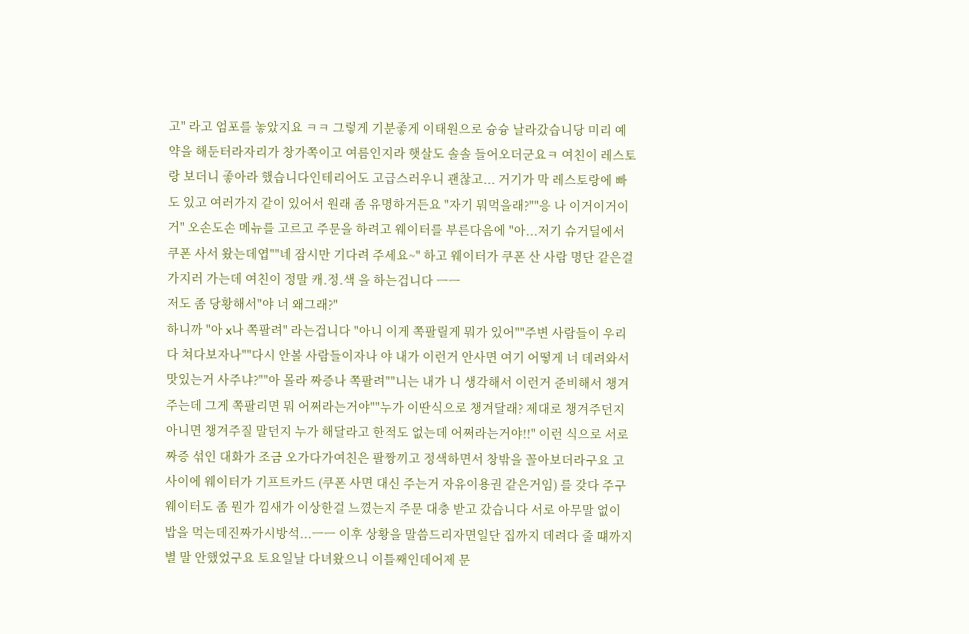고" 라고 엄포를 놓았지요 ㅋㅋ 그렇게 기분좋게 이태원으로 슝슝 날라갔습니당 미리 예약을 해둔터라자리가 창가쪽이고 여름인지라 햇살도 솔솔 들어오더군요ㅋ 여친이 레스토랑 보더니 좋아라 했습니다인테리어도 고급스러우니 괜찮고... 거기가 막 레스토랑에 빠도 있고 여러가지 같이 있어서 원래 좀 유명하거든요 "자기 뭐먹을래?""응 나 이거이거이거" 오손도손 메뉴를 고르고 주문을 하려고 웨이터를 부른다음에 "아...저기 슈거딜에서 쿠폰 사서 왔는데엽""네 잠시만 기다려 주세요~" 하고 웨이터가 쿠폰 산 사람 명단 같은걸 가지러 가는데 여친이 정말 캐.정.색 을 하는겁니다 ㅡㅡ
저도 좀 당황해서"야 너 왜그래?"
하니까 "아 x나 쪽팔려" 라는겁니다 "아니 이게 쪽팔릴게 뭐가 있어""주변 사람들이 우리 다 쳐다보자나""다시 안볼 사람들이자나 야 내가 이런거 안사면 여기 어떻게 너 데려와서 맛있는거 사주냐?""아 몰라 짜증나 쪽팔려""니는 내가 니 생각해서 이런거 준비해서 챙겨주는데 그게 쪽팔리면 뭐 어쩌라는거야""누가 이딴식으로 챙겨달래? 제대로 챙겨주던지 아니면 챙겨주질 말던지 누가 해달라고 한적도 없는데 어쩌라는거야!!" 이런 식으로 서로 짜증 섞인 대화가 조금 오가다가여친은 팔짱끼고 정색하면서 창밖을 꼴아보더라구요 고사이에 웨이터가 기프트카드 (쿠폰 사면 대신 주는거 자유이용권 같은거임) 를 갖다 주구 웨이터도 좀 뭔가 낌새가 이상한걸 느꼈는지 주문 대충 받고 갔습니다 서로 아무말 없이 밥을 먹는데진짜가시방석...ㅡㅡ 이후 상황을 말씀드리자면일단 집까지 데려다 줄 떄까지 별 말 안했었구요 토요일날 다녀왔으니 이틀째인데어제 문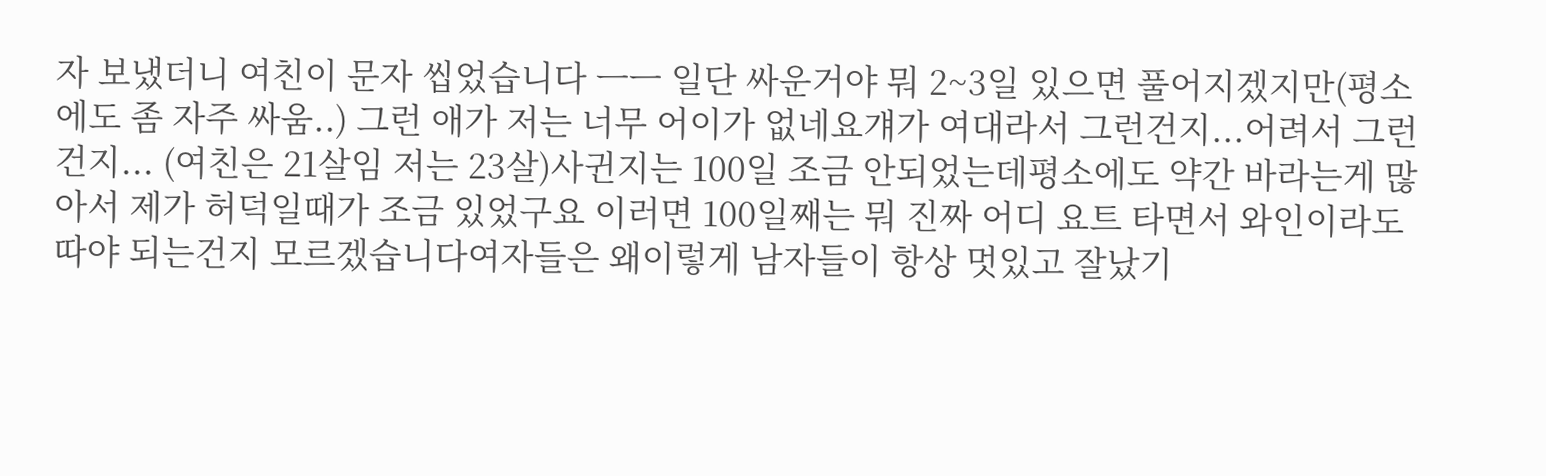자 보냈더니 여친이 문자 씹었습니다 ㅡㅡ 일단 싸운거야 뭐 2~3일 있으면 풀어지겠지만(평소에도 좀 자주 싸움..) 그런 애가 저는 너무 어이가 없네요걔가 여대라서 그런건지...어려서 그런건지... (여친은 21살임 저는 23살)사귄지는 100일 조금 안되었는데평소에도 약간 바라는게 많아서 제가 허덕일때가 조금 있었구요 이러면 100일째는 뭐 진짜 어디 요트 타면서 와인이라도 따야 되는건지 모르겠습니다여자들은 왜이렇게 남자들이 항상 멋있고 잘났기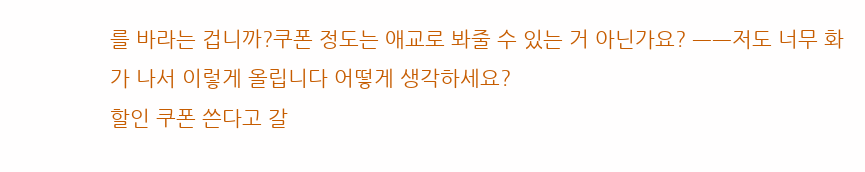를 바라는 겁니까?쿠폰 정도는 애교로 봐줄 수 있는 거 아닌가요? ㅡㅡ저도 너무 화가 나서 이렇게 올립니다 어떻게 생각하세요?
할인 쿠폰 쓴다고 갈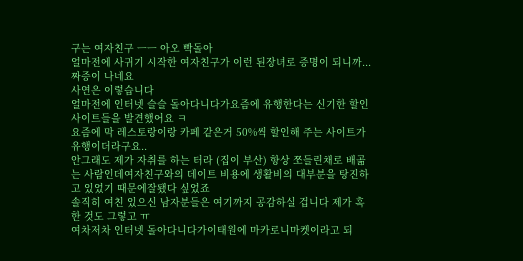구는 여자친구 ㅡㅡ 아오 빡돌아
얼마전에 사귀기 시작한 여자친구가 이런 된장녀로 증명이 되니까... 짜증이 나네요
사연은 이렇습니다
얼마전에 인터넷 슬슬 돌아다니다가요즘에 유행한다는 신기한 할인 사이트들을 발견했어요 ㅋ
요즘에 막 레스토랑이랑 카페 같은거 50%씩 할인해 주는 사이트가 유행이더라구요..
안그래도 제가 자취를 하는 터라 (집이 부산) 항상 쪼들린채로 배곪는 사람인데여자친구와의 데이트 비용에 생활비의 대부분을 탕진하고 있었기 때문에잘됐다 싶었죠
솔직히 여친 있으신 남자분들은 여기까지 공감하실 겁니다 제가 혹한 것도 그렇고 ㅠ
여차저차 인터넷 돌아다니다가이태원에 마카로니마켓이라고 되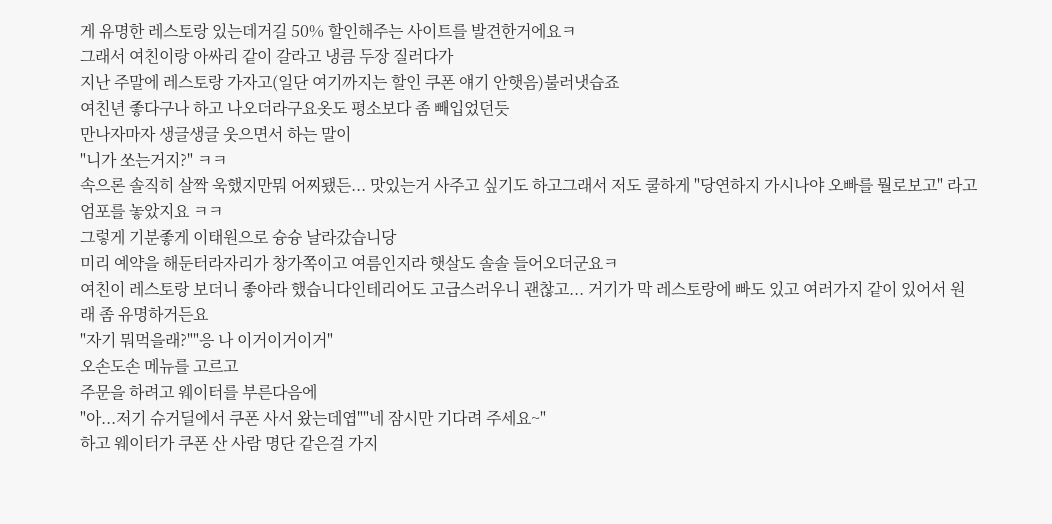게 유명한 레스토랑 있는데거길 50% 할인해주는 사이트를 발견한거에요ㅋ
그래서 여친이랑 아싸리 같이 갈라고 냉큼 두장 질러다가
지난 주말에 레스토랑 가자고(일단 여기까지는 할인 쿠폰 얘기 안햇음)불러냇습죠
여친년 좋다구나 하고 나오더라구요옷도 평소보다 좀 빼입었던듯
만나자마자 생글생글 웃으면서 하는 말이
"니가 쏘는거지?" ㅋㅋ
속으론 솔직히 살짝 욱했지만뭐 어찌됐든... 맛있는거 사주고 싶기도 하고그래서 저도 쿨하게 "당연하지 가시나야 오빠를 뭘로보고" 라고 엄포를 놓았지요 ㅋㅋ
그렇게 기분좋게 이태원으로 슝슝 날라갔습니당
미리 예약을 해둔터라자리가 창가쪽이고 여름인지라 햇살도 솔솔 들어오더군요ㅋ
여친이 레스토랑 보더니 좋아라 했습니다인테리어도 고급스러우니 괜찮고... 거기가 막 레스토랑에 빠도 있고 여러가지 같이 있어서 원래 좀 유명하거든요
"자기 뭐먹을래?""응 나 이거이거이거"
오손도손 메뉴를 고르고
주문을 하려고 웨이터를 부른다음에
"아...저기 슈거딜에서 쿠폰 사서 왔는데엽""네 잠시만 기다려 주세요~"
하고 웨이터가 쿠폰 산 사람 명단 같은걸 가지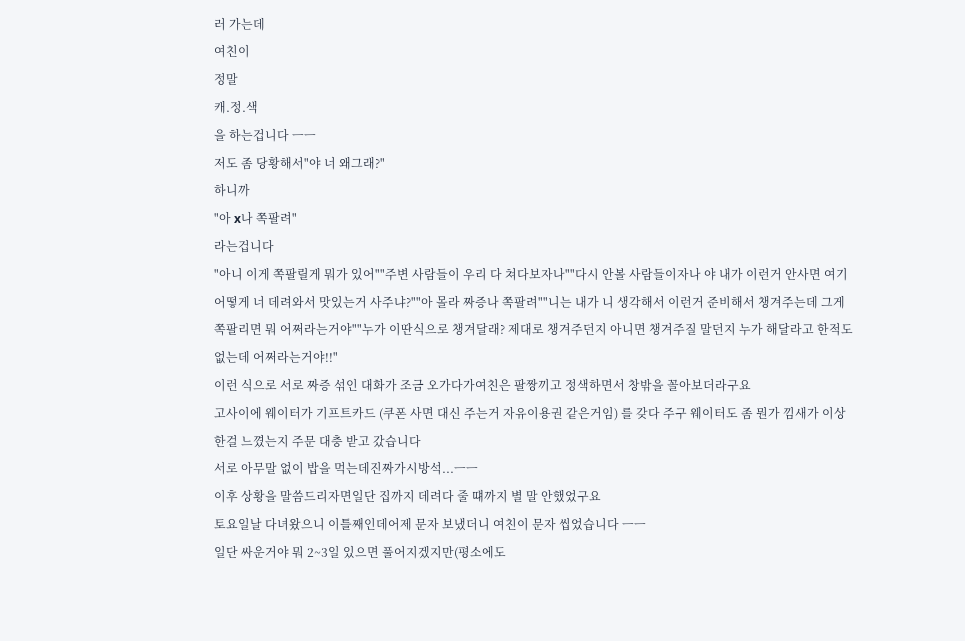러 가는데
여친이
정말
캐.정.색
을 하는겁니다 ㅡㅡ
저도 좀 당황해서"야 너 왜그래?"
하니까
"아 x나 쪽팔려"
라는겁니다
"아니 이게 쪽팔릴게 뭐가 있어""주변 사람들이 우리 다 쳐다보자나""다시 안볼 사람들이자나 야 내가 이런거 안사면 여기 어떻게 너 데려와서 맛있는거 사주냐?""아 몰라 짜증나 쪽팔려""니는 내가 니 생각해서 이런거 준비해서 챙겨주는데 그게 쪽팔리면 뭐 어쩌라는거야""누가 이딴식으로 챙겨달래? 제대로 챙겨주던지 아니면 챙겨주질 말던지 누가 해달라고 한적도 없는데 어쩌라는거야!!"
이런 식으로 서로 짜증 섞인 대화가 조금 오가다가여친은 팔짱끼고 정색하면서 창밖을 꼴아보더라구요
고사이에 웨이터가 기프트카드 (쿠폰 사면 대신 주는거 자유이용권 같은거임) 를 갖다 주구 웨이터도 좀 뭔가 낌새가 이상한걸 느꼈는지 주문 대충 받고 갔습니다
서로 아무말 없이 밥을 먹는데진짜가시방석...ㅡㅡ
이후 상황을 말씀드리자면일단 집까지 데려다 줄 떄까지 별 말 안했었구요
토요일날 다녀왔으니 이틀째인데어제 문자 보냈더니 여친이 문자 씹었습니다 ㅡㅡ
일단 싸운거야 뭐 2~3일 있으면 풀어지겠지만(평소에도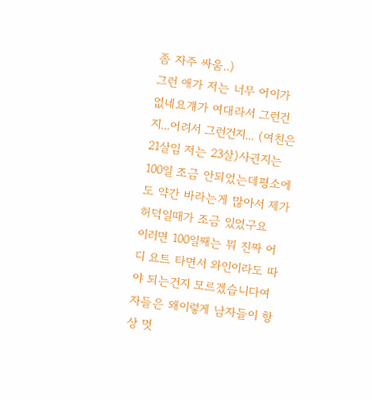좀 자주 싸움..)
그런 애가 저는 너무 어이가 없네요걔가 여대라서 그런건지...어려서 그런건지... (여친은 21살임 저는 23살)사귄지는 100일 조금 안되었는데평소에도 약간 바라는게 많아서 제가 허덕일때가 조금 있었구요
이러면 100일째는 뭐 진짜 어디 요트 타면서 와인이라도 따야 되는건지 모르겠습니다여자들은 왜이렇게 남자들이 항상 멋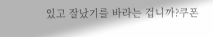있고 잘났기를 바라는 겁니까?쿠폰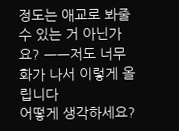정도는 애교로 봐줄 수 있는 거 아닌가요? ㅡㅡ저도 너무 화가 나서 이렇게 올립니다
어떻게 생각하세요?